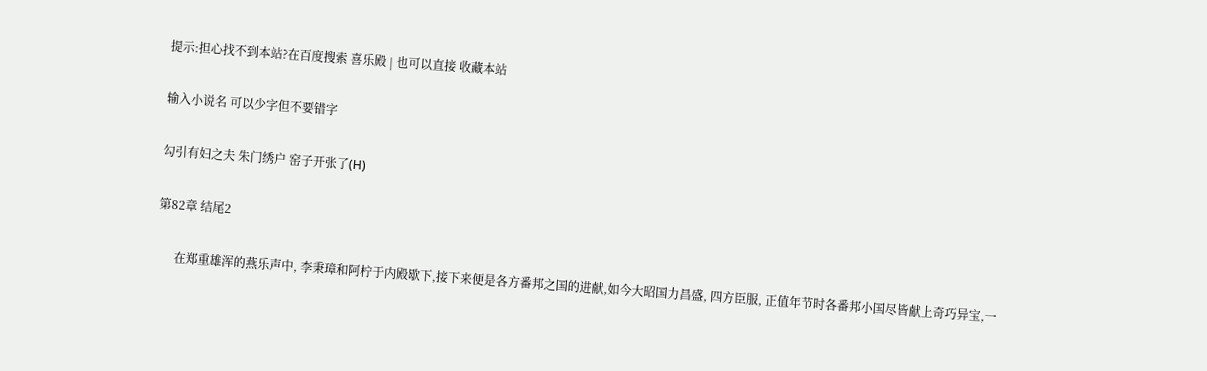提示:担心找不到本站?在百度搜索 喜乐殿 | 也可以直接 收藏本站

输入小说名 可以少字但不要错字

勾引有妇之夫 朱门绣户 窑子开张了(H)

第82章 结尾2

      在郑重雄浑的燕乐声中, 李秉璋和阿柠于内殿歇下,接下来便是各方番邦之国的进献,如今大昭国力昌盛, 四方臣服, 正值年节时各番邦小国尽皆献上奇巧异宝,一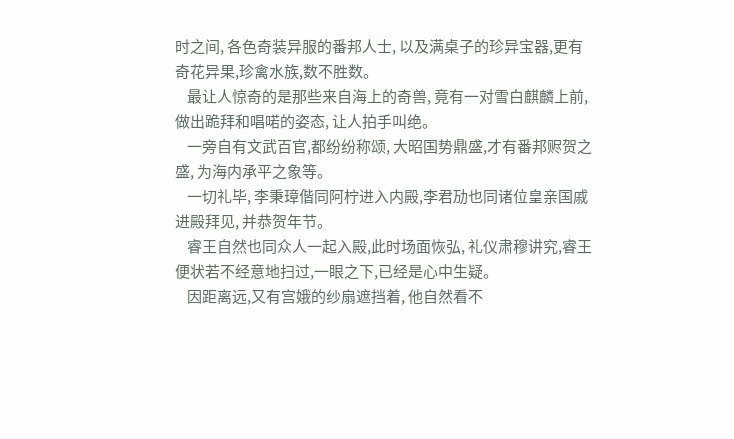时之间, 各色奇装异服的番邦人士, 以及满桌子的珍异宝器,更有奇花异果,珍禽水族,数不胜数。
    最让人惊奇的是那些来自海上的奇兽, 竟有一对雪白麒麟上前,做出跪拜和唱喏的姿态, 让人拍手叫绝。
    一旁自有文武百官,都纷纷称颂, 大昭国势鼎盛,才有番邦赆贺之盛, 为海内承平之象等。
    一切礼毕, 李秉璋偕同阿柠进入内殿,李君劢也同诸位皇亲国戚进殿拜见, 并恭贺年节。
    睿王自然也同众人一起入殿,此时场面恢弘, 礼仪肃穆讲究,睿王便状若不经意地扫过,一眼之下,已经是心中生疑。
    因距离远,又有宫娥的纱扇遮挡着, 他自然看不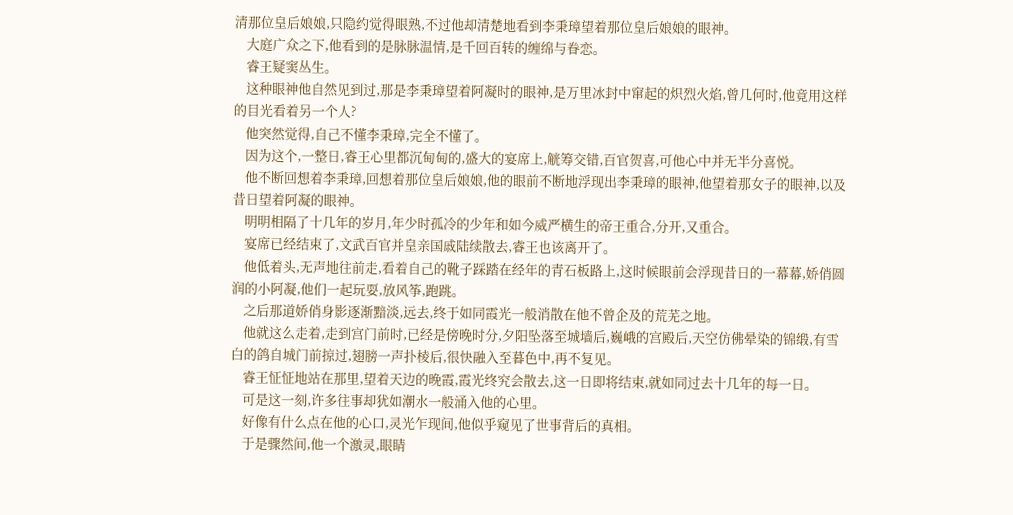清那位皇后娘娘,只隐约觉得眼熟,不过他却清楚地看到李秉璋望着那位皇后娘娘的眼神。
    大庭广众之下,他看到的是脉脉温情,是千回百转的缠绵与眷恋。
    睿王疑窦丛生。
    这种眼神他自然见到过,那是李秉璋望着阿凝时的眼神,是万里冰封中窜起的炽烈火焰,曾几何时,他竟用这样的目光看着另一个人?
    他突然觉得,自己不懂李秉璋,完全不懂了。
    因为这个,一整日,睿王心里都沉甸甸的,盛大的宴席上,觥筹交错,百官贺喜,可他心中并无半分喜悦。
    他不断回想着李秉璋,回想着那位皇后娘娘,他的眼前不断地浮现出李秉璋的眼神,他望着那女子的眼神,以及昔日望着阿凝的眼神。
    明明相隔了十几年的岁月,年少时孤冷的少年和如今威严横生的帝王重合,分开,又重合。
    宴席已经结束了,文武百官并皇亲国戚陆续散去,睿王也该离开了。
    他低着头,无声地往前走,看着自己的靴子踩踏在经年的青石板路上,这时候眼前会浮现昔日的一幕幕,娇俏圆润的小阿凝,他们一起玩耍,放风筝,跑跳。
    之后那道娇俏身影逐渐黯淡,远去,终于如同霞光一般消散在他不曾企及的荒芜之地。
    他就这么走着,走到宫门前时,已经是傍晚时分,夕阳坠落至城墙后,巍峨的宫殿后,天空仿佛晕染的锦缎,有雪白的鸽自城门前掠过,翅膀一声扑棱后,很快融入至暮色中,再不复见。
    睿王怔怔地站在那里,望着天边的晚霞,霞光终究会散去,这一日即将结束,就如同过去十几年的每一日。
    可是这一刻,许多往事却犹如潮水一般涌入他的心里。
    好像有什么点在他的心口,灵光乍现间,他似乎窥见了世事背后的真相。
    于是骤然间,他一个激灵,眼睛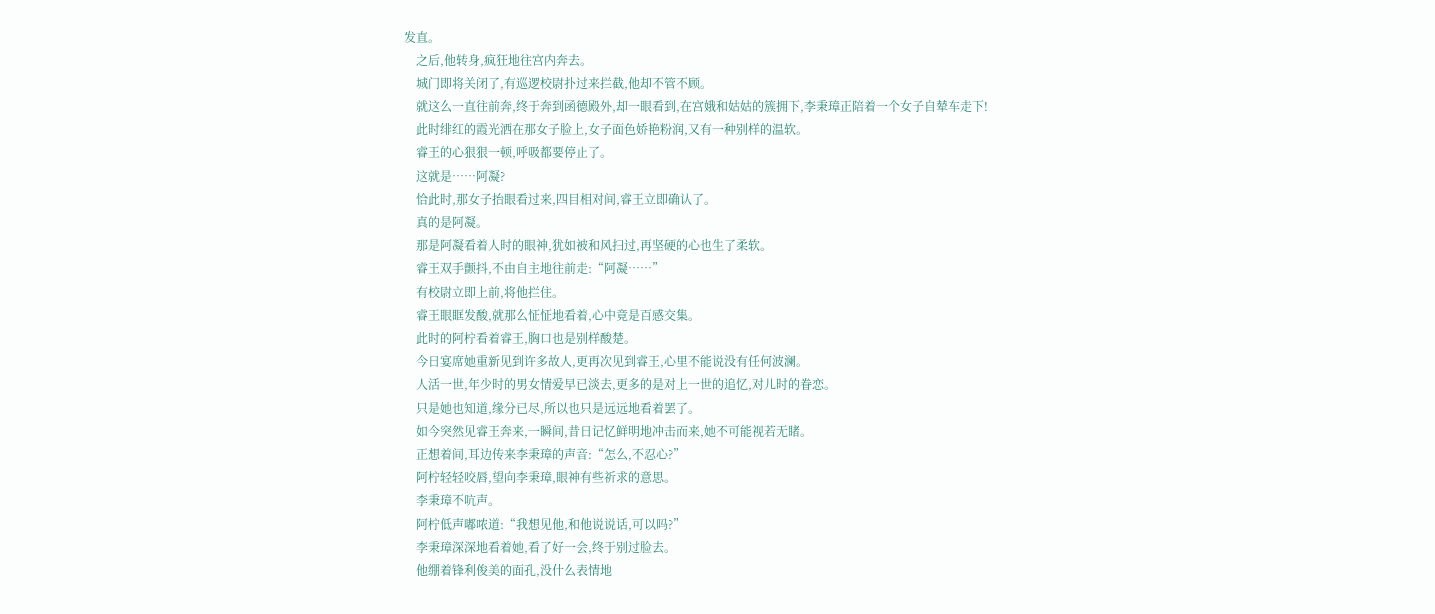发直。
    之后,他转身,疯狂地往宫内奔去。
    城门即将关闭了,有巡逻校尉扑过来拦截,他却不管不顾。
    就这么一直往前奔,终于奔到函德殿外,却一眼看到,在宫娥和姑姑的簇拥下,李秉璋正陪着一个女子自辇车走下!
    此时绯红的霞光洒在那女子脸上,女子面色娇艳粉润,又有一种别样的温软。
    睿王的心狠狠一顿,呼吸都要停止了。
    这就是……阿凝?
    恰此时,那女子抬眼看过来,四目相对间,睿王立即确认了。
    真的是阿凝。
    那是阿凝看着人时的眼神,犹如被和风扫过,再坚硬的心也生了柔软。
    睿王双手颤抖,不由自主地往前走:“阿凝……”
    有校尉立即上前,将他拦住。
    睿王眼眶发酸,就那么怔怔地看着,心中竟是百感交集。
    此时的阿柠看着睿王,胸口也是别样酸楚。
    今日宴席她重新见到许多故人,更再次见到睿王,心里不能说没有任何波澜。
    人活一世,年少时的男女情爱早已淡去,更多的是对上一世的追忆,对儿时的眷恋。
    只是她也知道,缘分已尽,所以也只是远远地看着罢了。
    如今突然见睿王奔来,一瞬间,昔日记忆鲜明地冲击而来,她不可能视若无睹。
    正想着间,耳边传来李秉璋的声音:“怎么,不忍心?”
    阿柠轻轻咬唇,望向李秉璋,眼神有些祈求的意思。
    李秉璋不吭声。
    阿柠低声嘟哝道:“我想见他,和他说说话,可以吗?”
    李秉璋深深地看着她,看了好一会,终于别过脸去。
    他绷着锋利俊美的面孔,没什么表情地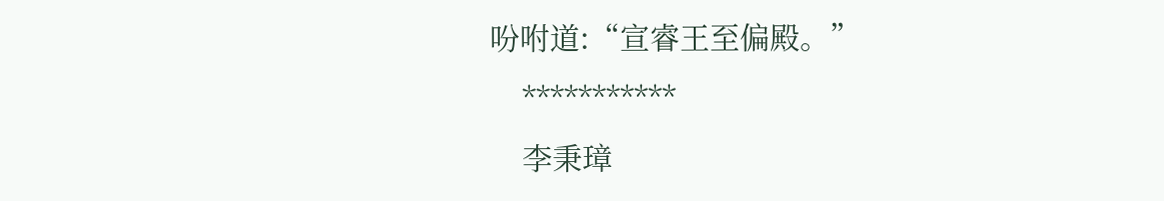吩咐道:“宣睿王至偏殿。”
    ***********
    李秉璋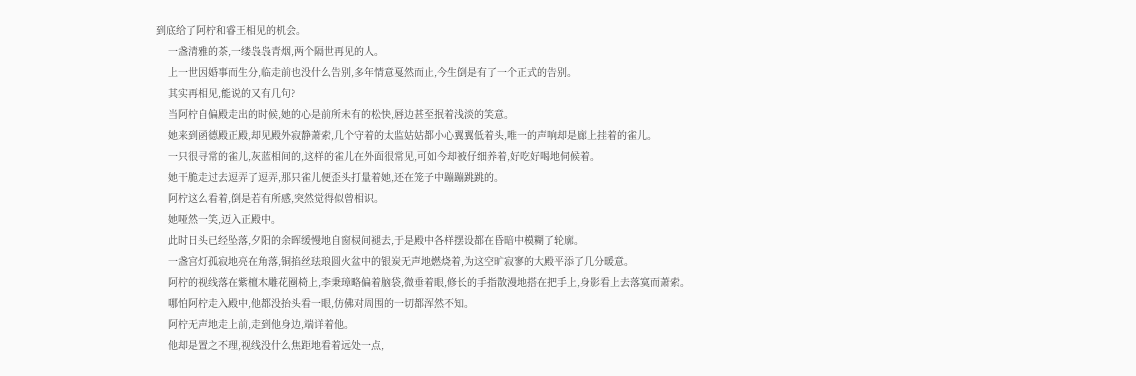到底给了阿柠和睿王相见的机会。
    一盏清雅的茶,一缕袅袅青烟,两个隔世再见的人。
    上一世因婚事而生分,临走前也没什么告别,多年情意戛然而止,今生倒是有了一个正式的告别。
    其实再相见,能说的又有几句?
    当阿柠自偏殿走出的时候,她的心是前所未有的松快,唇边甚至抿着浅淡的笑意。
    她来到函德殿正殿,却见殿外寂静萧索,几个守着的太监姑姑都小心翼翼低着头,唯一的声响却是廊上挂着的雀儿。
    一只很寻常的雀儿,灰蓝相间的,这样的雀儿在外面很常见,可如今却被仔细养着,好吃好喝地伺候着。
    她干脆走过去逗弄了逗弄,那只雀儿便歪头打量着她,还在笼子中蹦蹦跳跳的。
    阿柠这么看着,倒是若有所感,突然觉得似曾相识。
    她哑然一笑,迈入正殿中。
    此时日头已经坠落,夕阳的余晖缓慢地自窗棂间褪去,于是殿中各样摆设都在昏暗中模糊了轮廓。
    一盏宫灯孤寂地亮在角落,铜掐丝珐琅圆火盆中的银炭无声地燃烧着,为这空旷寂寥的大殿平添了几分暖意。
    阿柠的视线落在紫檀木雕花圈椅上,李秉璋略偏着脑袋,微垂着眼,修长的手指散漫地搭在把手上,身影看上去落寞而萧索。
    哪怕阿柠走入殿中,他都没抬头看一眼,仿佛对周围的一切都浑然不知。
    阿柠无声地走上前,走到他身边,端详着他。
    他却是置之不理,视线没什么焦距地看着远处一点,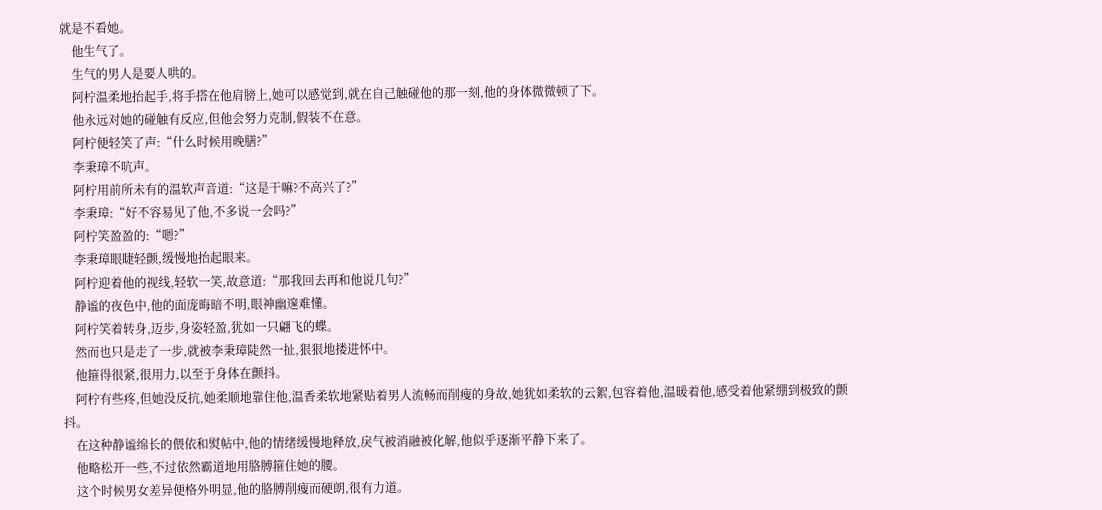就是不看她。
    他生气了。
    生气的男人是要人哄的。
    阿柠温柔地抬起手,将手搭在他肩膀上,她可以感觉到,就在自己触碰他的那一刻,他的身体微微顿了下。
    他永远对她的碰触有反应,但他会努力克制,假装不在意。
    阿柠便轻笑了声:“什么时候用晚膳?”
    李秉璋不吭声。
    阿柠用前所未有的温软声音道:“这是干嘛?不高兴了?”
    李秉璋:“好不容易见了他,不多说一会吗?”
    阿柠笑盈盈的:“嗯?”
    李秉璋眼睫轻颤,缓慢地抬起眼来。
    阿柠迎着他的视线,轻软一笑,故意道:“那我回去再和他说几句?”
    静谧的夜色中,他的面庞晦暗不明,眼神幽邃难懂。
    阿柠笑着转身,迈步,身姿轻盈,犹如一只翩飞的蝶。
    然而也只是走了一步,就被李秉璋陡然一扯,狠狠地搂进怀中。
    他箍得很紧,很用力,以至于身体在颤抖。
    阿柠有些疼,但她没反抗,她柔顺地靠住他,温香柔软地紧贴着男人流畅而削瘦的身故,她犹如柔软的云絮,包容着他,温暖着他,感受着他紧绷到极致的颤抖。
    在这种静谧绵长的偎依和熨帖中,他的情绪缓慢地释放,戾气被消融被化解,他似乎逐渐平静下来了。
    他略松开一些,不过依然霸道地用胳膊箍住她的腰。
    这个时候男女差异便格外明显,他的胳膊削瘦而硬朗,很有力道。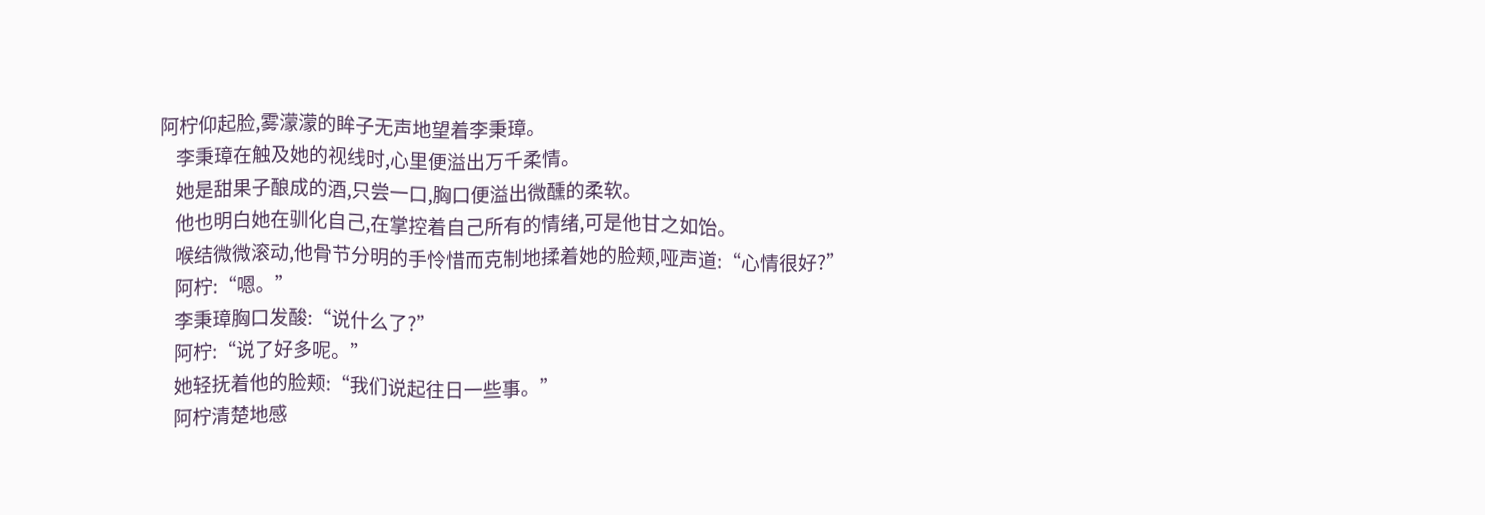阿柠仰起脸,雾濛濛的眸子无声地望着李秉璋。
    李秉璋在触及她的视线时,心里便溢出万千柔情。
    她是甜果子酿成的酒,只尝一口,胸口便溢出微醺的柔软。
    他也明白她在驯化自己,在掌控着自己所有的情绪,可是他甘之如饴。
    喉结微微滚动,他骨节分明的手怜惜而克制地揉着她的脸颊,哑声道:“心情很好?”
    阿柠:“嗯。”
    李秉璋胸口发酸:“说什么了?”
    阿柠:“说了好多呢。”
    她轻抚着他的脸颊:“我们说起往日一些事。”
    阿柠清楚地感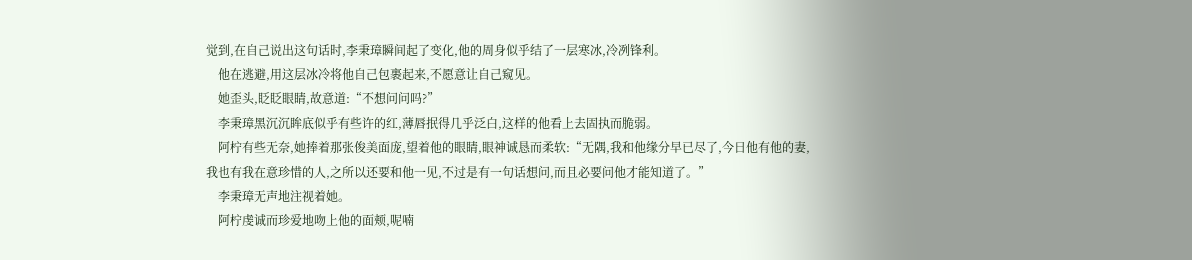觉到,在自己说出这句话时,李秉璋瞬间起了变化,他的周身似乎结了一层寒冰,冷冽锋利。
    他在逃避,用这层冰冷将他自己包裹起来,不愿意让自己窥见。
    她歪头,眨眨眼睛,故意道:“不想问问吗?”
    李秉璋黑沉沉眸底似乎有些许的红,薄唇抿得几乎泛白,这样的他看上去固执而脆弱。
    阿柠有些无奈,她捧着那张俊美面庞,望着他的眼睛,眼神诚恳而柔软:“无隅,我和他缘分早已尽了,今日他有他的妻,我也有我在意珍惜的人,之所以还要和他一见,不过是有一句话想问,而且必要问他才能知道了。”
    李秉璋无声地注视着她。
    阿柠虔诚而珍爱地吻上他的面颊,呢喃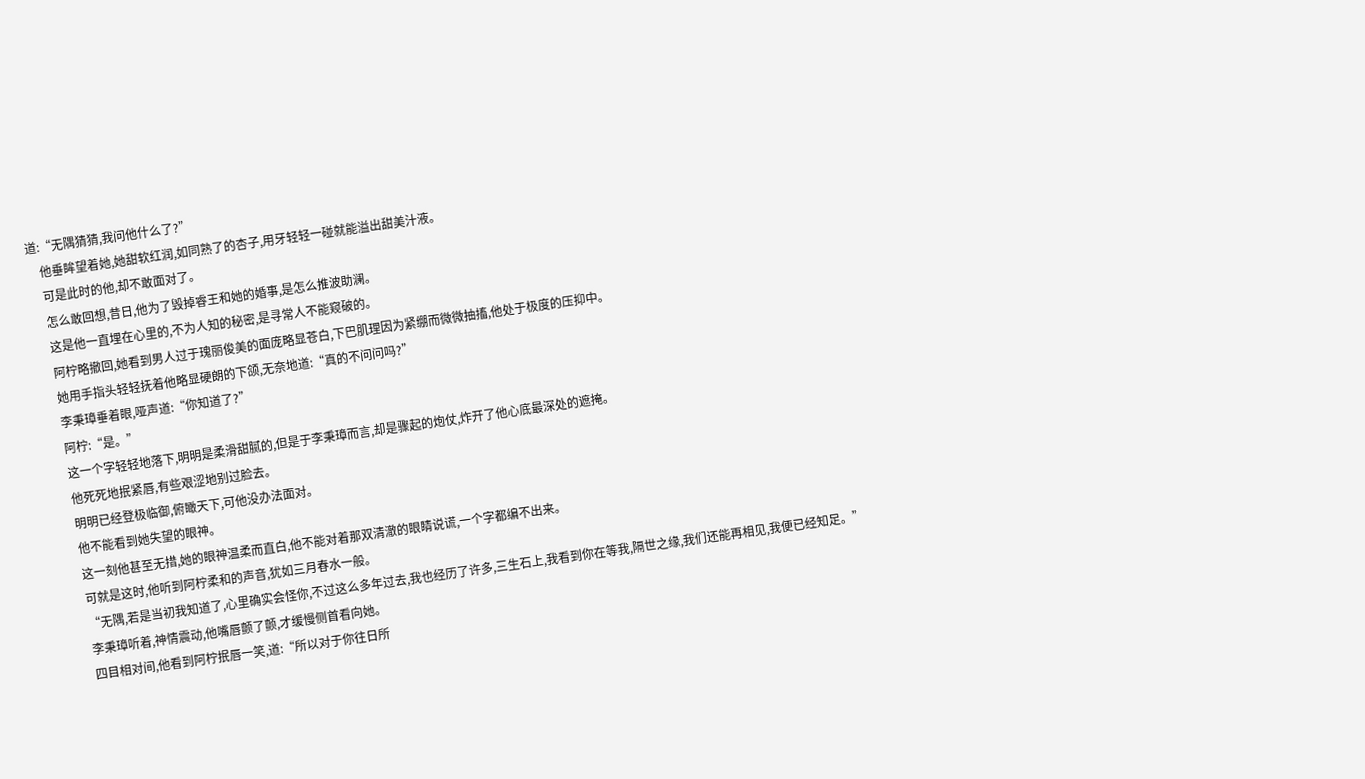道:“无隅猜猜,我问他什么了?”
    他垂眸望着她,她甜软红润,如同熟了的杏子,用牙轻轻一碰就能溢出甜美汁液。
    可是此时的他,却不敢面对了。
    怎么敢回想,昔日,他为了毁掉睿王和她的婚事,是怎么推波助澜。
    这是他一直埋在心里的,不为人知的秘密,是寻常人不能窥破的。
    阿柠略撤回,她看到男人过于瑰丽俊美的面庞略显苍白,下巴肌理因为紧绷而微微抽搐,他处于极度的压抑中。
    她用手指头轻轻抚着他略显硬朗的下颌,无奈地道:“真的不问问吗?”
    李秉璋垂着眼,哑声道:“你知道了?”
    阿柠:“是。”
    这一个字轻轻地落下,明明是柔滑甜腻的,但是于李秉璋而言,却是骤起的炮仗,炸开了他心底最深处的遮掩。
    他死死地抿紧唇,有些艰涩地别过脸去。
    明明已经登极临御,俯瞰天下,可他没办法面对。
    他不能看到她失望的眼神。
    这一刻他甚至无措,她的眼神温柔而直白,他不能对着那双清澈的眼睛说谎,一个字都编不出来。
    可就是这时,他听到阿柠柔和的声音,犹如三月春水一般。
    “无隅,若是当初我知道了,心里确实会怪你,不过这么多年过去,我也经历了许多,三生石上,我看到你在等我,隔世之缘,我们还能再相见,我便已经知足。”
    李秉璋听着,神情震动,他嘴唇颤了颤,才缓慢侧首看向她。
    四目相对间,他看到阿柠抿唇一笑,道:“所以对于你往日所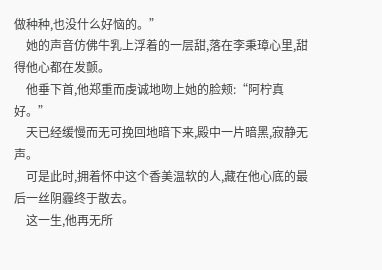做种种,也没什么好恼的。”
    她的声音仿佛牛乳上浮着的一层甜,落在李秉璋心里,甜得他心都在发颤。
    他垂下首,他郑重而虔诚地吻上她的脸颊:“阿柠真好。”
    天已经缓慢而无可挽回地暗下来,殿中一片暗黑,寂静无声。
    可是此时,拥着怀中这个香美温软的人,藏在他心底的最后一丝阴霾终于散去。
    这一生,他再无所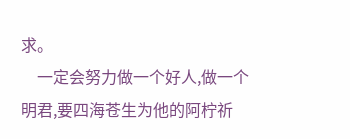求。
    一定会努力做一个好人,做一个明君,要四海苍生为他的阿柠祈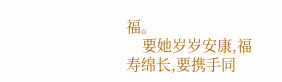福。
    要她岁岁安康,福寿绵长,要携手同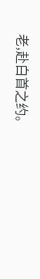老,赴白首之约。